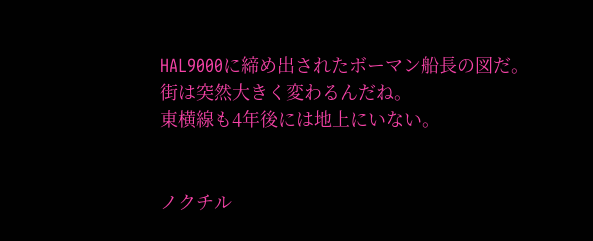HAL9000に締め出されたボーマン船長の図だ。
街は突然大きく変わるんだね。
東横線も4年後には地上にいない。


ノクチル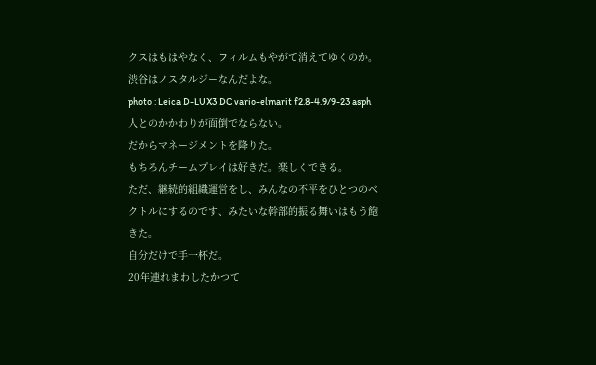クスはもはやなく、フィルムもやがて消えてゆくのか。
渋谷はノスタルジーなんだよな。
photo : Leica D-LUX3 DC vario-elmarit f2.8-4.9/9-23 asph
人とのかかわりが面倒でならない。
だからマネージメントを降りた。
もちろんチームプレイは好きだ。楽しくできる。
ただ、継続的組織運営をし、みんなの不平をひとつのベクトルにするのです、みたいな幹部的振る舞いはもう飽きた。
自分だけで手一杯だ。
20年連れまわしたかつて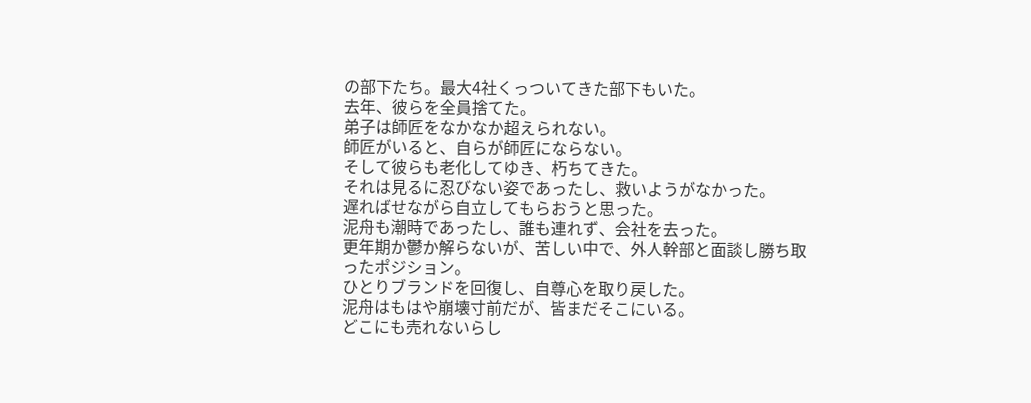の部下たち。最大4社くっついてきた部下もいた。
去年、彼らを全員捨てた。
弟子は師匠をなかなか超えられない。
師匠がいると、自らが師匠にならない。
そして彼らも老化してゆき、朽ちてきた。
それは見るに忍びない姿であったし、救いようがなかった。
遅ればせながら自立してもらおうと思った。
泥舟も潮時であったし、誰も連れず、会社を去った。
更年期か鬱か解らないが、苦しい中で、外人幹部と面談し勝ち取ったポジション。
ひとりブランドを回復し、自尊心を取り戻した。
泥舟はもはや崩壊寸前だが、皆まだそこにいる。
どこにも売れないらし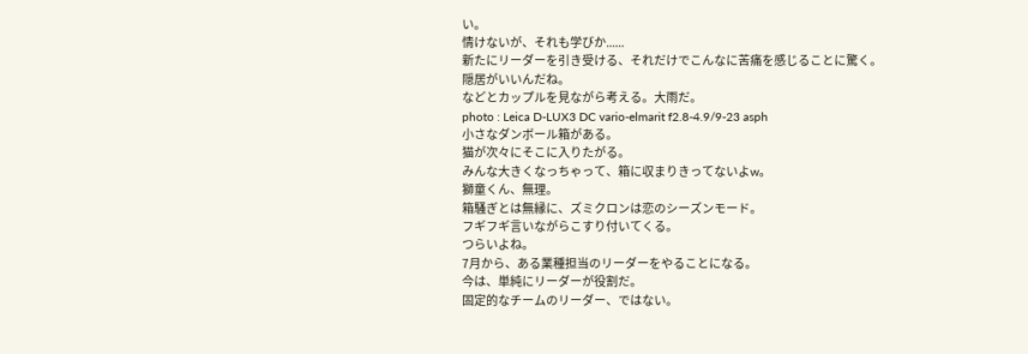い。
情けないが、それも学びか......
新たにリーダーを引き受ける、それだけでこんなに苦痛を感じることに驚く。
隠居がいいんだね。
などとカップルを見ながら考える。大雨だ。
photo : Leica D-LUX3 DC vario-elmarit f2.8-4.9/9-23 asph
小さなダンボール箱がある。
猫が次々にそこに入りたがる。
みんな大きくなっちゃって、箱に収まりきってないよw。
獅童くん、無理。
箱騒ぎとは無縁に、ズミクロンは恋のシーズンモード。
フギフギ言いながらこすり付いてくる。
つらいよね。
7月から、ある業種担当のリーダーをやることになる。
今は、単純にリーダーが役割だ。
固定的なチームのリーダー、ではない。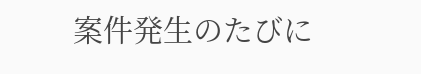案件発生のたびに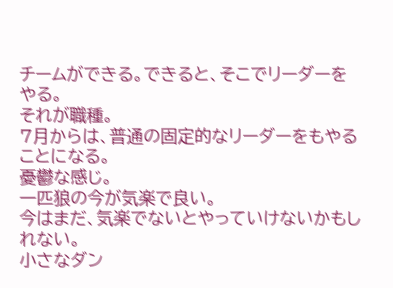チームができる。できると、そこでリーダーをやる。
それが職種。
7月からは、普通の固定的なリーダーをもやることになる。
憂鬱な感じ。
一匹狼の今が気楽で良い。
今はまだ、気楽でないとやっていけないかもしれない。
小さなダン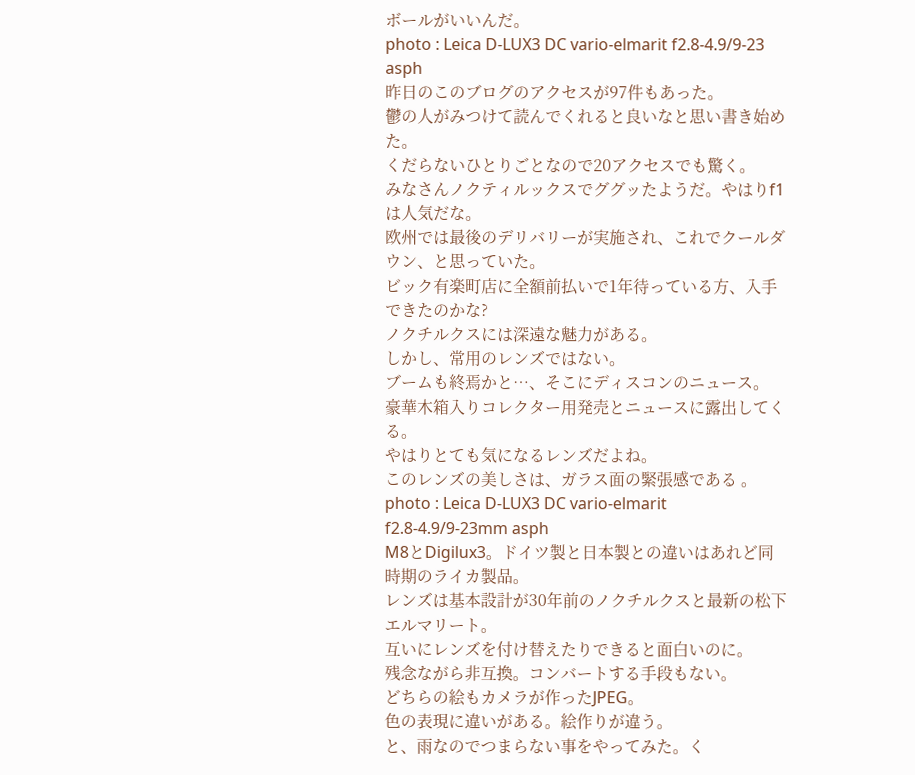ボールがいいんだ。
photo : Leica D-LUX3 DC vario-elmarit f2.8-4.9/9-23 asph
昨日のこのブログのアクセスが97件もあった。
鬱の人がみつけて読んでくれると良いなと思い書き始めた。
くだらないひとりごとなので20アクセスでも驚く。
みなさんノクティルックスでググッたようだ。やはりf1は人気だな。
欧州では最後のデリバリーが実施され、これでクールダウン、と思っていた。
ビック有楽町店に全額前払いで1年待っている方、入手できたのかな?
ノクチルクスには深遠な魅力がある。
しかし、常用のレンズではない。
ブームも終焉かと…、そこにディスコンのニュース。
豪華木箱入りコレクター用発売とニュースに露出してくる。
やはりとても気になるレンズだよね。
このレンズの美しさは、ガラス面の緊張感である 。
photo : Leica D-LUX3 DC vario-elmarit f2.8-4.9/9-23mm asph
M8とDigilux3。ドイツ製と日本製との違いはあれど同時期のライカ製品。
レンズは基本設計が30年前のノクチルクスと最新の松下エルマリート。
互いにレンズを付け替えたりできると面白いのに。
残念ながら非互換。コンバートする手段もない。
どちらの絵もカメラが作ったJPEG。
色の表現に違いがある。絵作りが違う。
と、雨なのでつまらない事をやってみた。く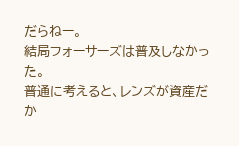だらねー。
結局フォーサーズは普及しなかった。
普通に考えると、レンズが資産だか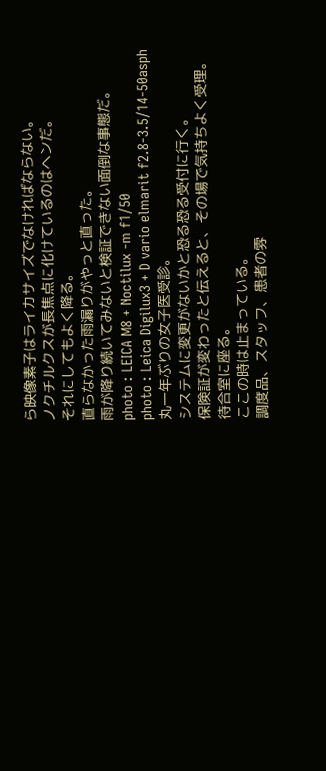ら映像素子はライカサイズでなければならない。
ノクチルクスが長焦点に化けているのはヘンだ。
それにしてもよく降る。
直らなかった雨漏りがやっと直った。
雨が降り続いてみないと検証できない面倒な事態だ。
photo : LEICA M8 + Noctilux -m f1/50
photo : Leica Digilux3 + D vario elmarit f2.8-3.5/14-50asph
丸一年ぶりの女子医受診。
システムに変更がないかと恐る恐る受付に行く。
保険証が変わったと伝えると、その場で気持ちよく受理。
待合室に座る。
ここの時は止まっている。
調度品、スタッフ、患者の雰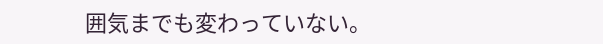囲気までも変わっていない。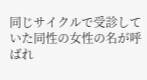同じサイクルで受診していた同性の女性の名が呼ばれ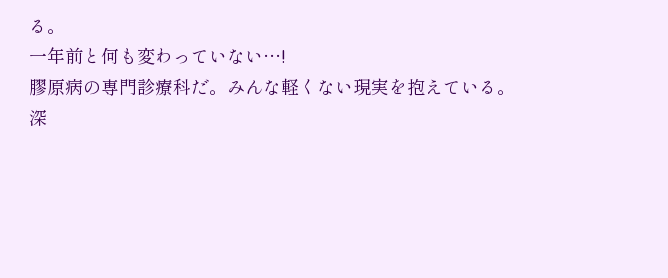る。
一年前と何も変わっていない…!
膠原病の専門診療科だ。みんな軽くない現実を抱えている。
深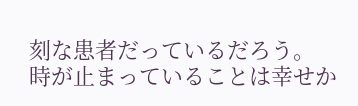刻な患者だっているだろう。
時が止まっていることは幸せか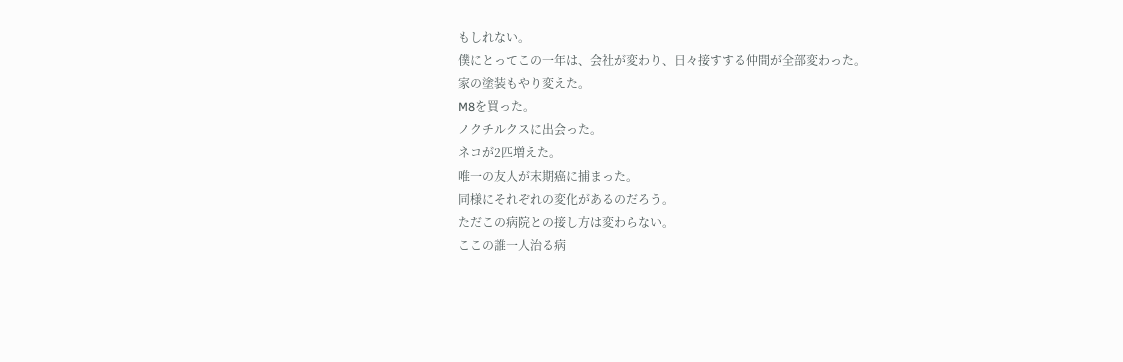もしれない。
僕にとってこの一年は、会社が変わり、日々接すする仲間が全部変わった。
家の塗装もやり変えた。
M8を買った。
ノクチルクスに出会った。
ネコが2匹増えた。
唯一の友人が末期癌に捕まった。
同様にそれぞれの変化があるのだろう。
ただこの病院との接し方は変わらない。
ここの誰一人治る病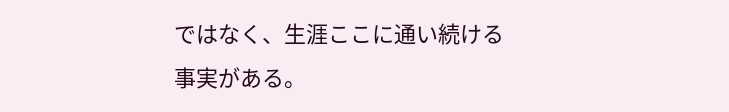ではなく、生涯ここに通い続ける事実がある。